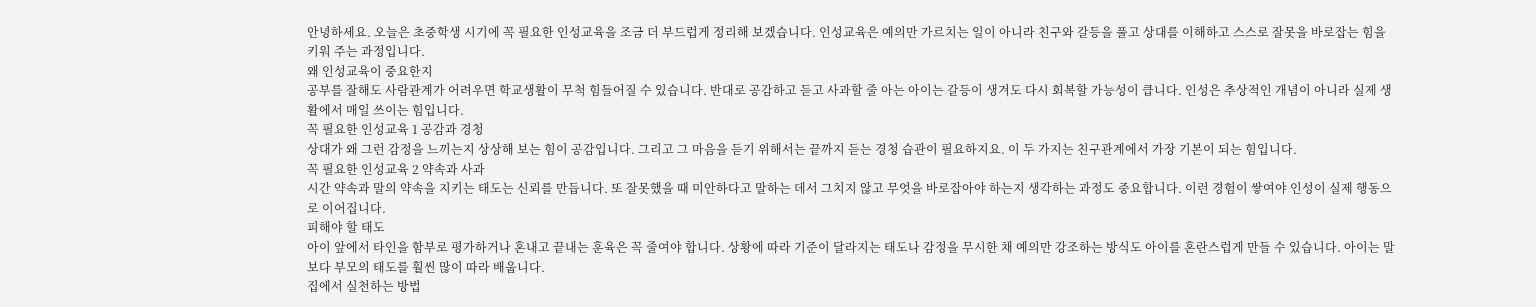안녕하세요. 오늘은 초중학생 시기에 꼭 필요한 인성교육을 조금 더 부드럽게 정리해 보겠습니다. 인성교육은 예의만 가르치는 일이 아니라 친구와 갈등을 풀고 상대를 이해하고 스스로 잘못을 바로잡는 힘을 키워 주는 과정입니다.
왜 인성교육이 중요한지
공부를 잘해도 사람관계가 어려우면 학교생활이 무척 힘들어질 수 있습니다. 반대로 공감하고 듣고 사과할 줄 아는 아이는 갈등이 생겨도 다시 회복할 가능성이 큽니다. 인성은 추상적인 개념이 아니라 실제 생활에서 매일 쓰이는 힘입니다.
꼭 필요한 인성교육 1 공감과 경청
상대가 왜 그런 감정을 느끼는지 상상해 보는 힘이 공감입니다. 그리고 그 마음을 듣기 위해서는 끝까지 듣는 경청 습관이 필요하지요. 이 두 가지는 친구관계에서 가장 기본이 되는 힘입니다.
꼭 필요한 인성교육 2 약속과 사과
시간 약속과 말의 약속을 지키는 태도는 신뢰를 만듭니다. 또 잘못했을 때 미안하다고 말하는 데서 그치지 않고 무엇을 바로잡아야 하는지 생각하는 과정도 중요합니다. 이런 경험이 쌓여야 인성이 실제 행동으로 이어집니다.
피해야 할 태도
아이 앞에서 타인을 함부로 평가하거나 혼내고 끝내는 훈육은 꼭 줄여야 합니다. 상황에 따라 기준이 달라지는 태도나 감정을 무시한 채 예의만 강조하는 방식도 아이를 혼란스럽게 만들 수 있습니다. 아이는 말보다 부모의 태도를 훨씬 많이 따라 배웁니다.
집에서 실천하는 방법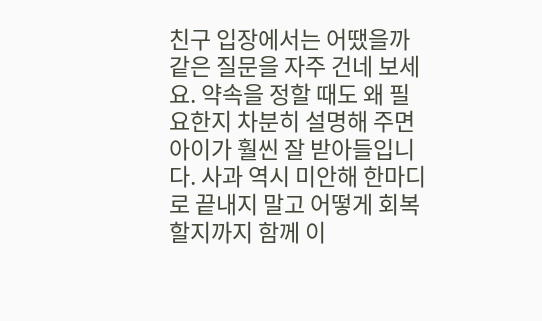친구 입장에서는 어땠을까 같은 질문을 자주 건네 보세요. 약속을 정할 때도 왜 필요한지 차분히 설명해 주면 아이가 훨씬 잘 받아들입니다. 사과 역시 미안해 한마디로 끝내지 말고 어떻게 회복할지까지 함께 이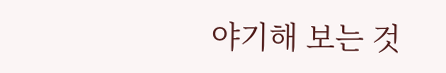야기해 보는 것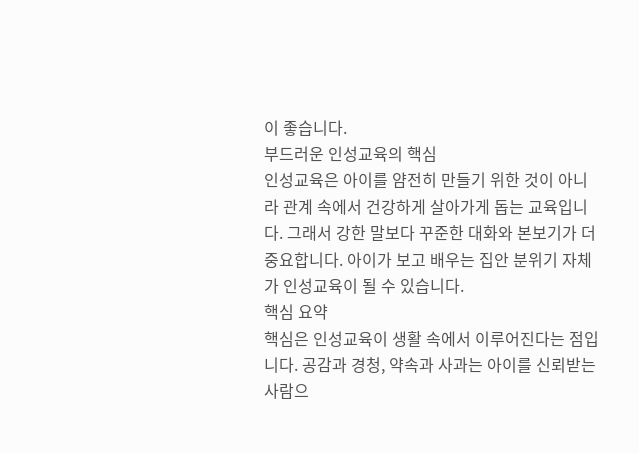이 좋습니다.
부드러운 인성교육의 핵심
인성교육은 아이를 얌전히 만들기 위한 것이 아니라 관계 속에서 건강하게 살아가게 돕는 교육입니다. 그래서 강한 말보다 꾸준한 대화와 본보기가 더 중요합니다. 아이가 보고 배우는 집안 분위기 자체가 인성교육이 될 수 있습니다.
핵심 요약
핵심은 인성교육이 생활 속에서 이루어진다는 점입니다. 공감과 경청, 약속과 사과는 아이를 신뢰받는 사람으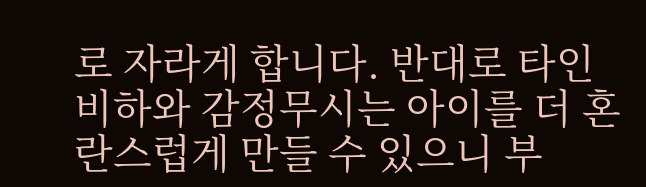로 자라게 합니다. 반대로 타인 비하와 감정무시는 아이를 더 혼란스럽게 만들 수 있으니 부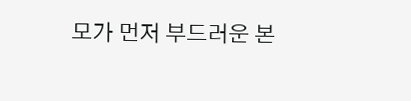모가 먼저 부드러운 본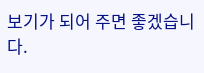보기가 되어 주면 좋겠습니다.